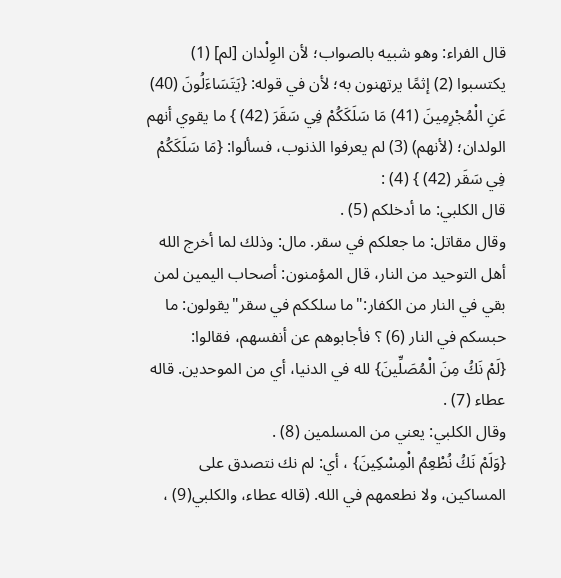قال الفراء: وهو شبيه بالصواب؛ لأن الوِلْدان [لم] (1) يكتسبوا (2) إثمًا يرتهنون به؛ لأن في قوله: {يَتَسَاءَلُونَ (40) عَنِ الْمُجْرِمِينَ (41) مَا سَلَكَكُمْ فِي سَقَرَ (42) } ما يقوي أنهم الولدان؛ (لأنهم) (3) لم يعرفوا الذنوب، فسألوا: {مَا سَلَكَكُمْ فِي سَقَر (42) } (4) :
قال الكلبي: ما أدخلكم (5) .
وقال مقاتل: ما جعلكم في سقر. مال: وذلك لما أخرج الله أهل التوحيد من النار، قال المؤمنون: أصحاب اليمين لمن بقي في النار من الكفار:"ما سلككم في سقر"يقولون: ما حبسكم في النار (6) ؟ فأجابوهم عن أنفسهم، فقالوا:
{لَمْ نَكُ مِنَ الْمُصَلِّينَ} لله في الدنيا، أي من الموحدين. قاله عطاء (7) .
وقال الكلبي: يعني من المسلمين (8) .
{وَلَمْ نَكُ نُطْعِمُ الْمِسْكِينَ} ، أي: لم نك نتصدق على المساكين، ولا نطعمهم في الله. (قاله عطاء، والكلبي(9) ،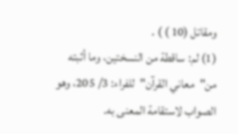ومقاتل (10 ) ) .
(1) لم: ساقطة من النسختين، وما أثبته من"معاني القرآن"للفراء: 3/ 205، وهو الصواب لاستقامة المعنى به.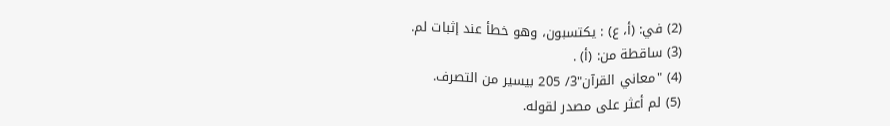(2) في: (أ، ع) : يكتسبون، وهو خطأ عند إثبات لم.
(3) ساقطة من: (أ) .
(4) "معاني القرآن"3/ 205 بيسير من التصرف.
(5) لم أعثر على مصدر لقوله.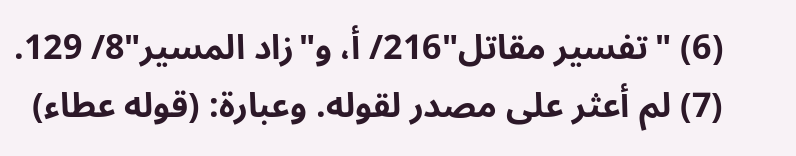(6) "تفسير مقاتل"216/ أ، و"زاد المسير"8/ 129.
(7) لم أعثر على مصدر لقوله. وعبارة: (قوله عطاء)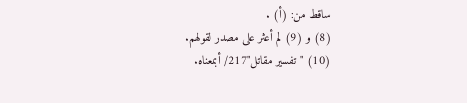ساقط من: (أ) .
(8) و (9) لم أعثر على مصدر لقولهم.
(10) "تفسير مقاتل"217/ أبمعناه.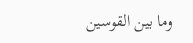وما بين القوسين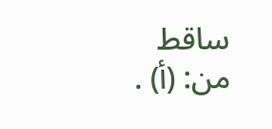ساقط من: (أ) .